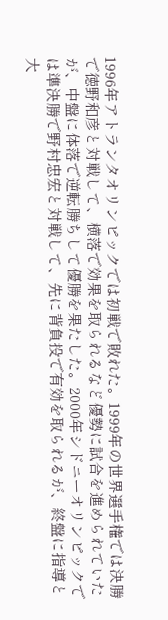1996年アトランタオリンピックでは初戦で敗れた。1999年の世界選手権では決勝で徳野和彦と対戦して、横落で効果を取られるなど優勢に試合を進められていたが、中盤に体落で逆転勝ちして優勝を果たした。2000年シドニーオリンピックでは準決勝で野村忠宏と対戦して、先に背負投で有効を取られるが、終盤に指導と大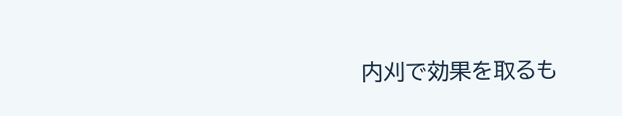内刈で効果を取るも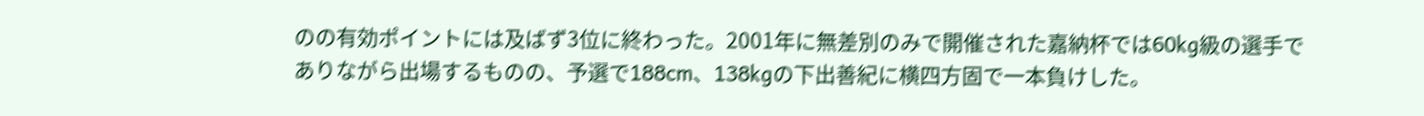のの有効ポイントには及ばず3位に終わった。2001年に無差別のみで開催された嘉納杯では60kg級の選手でありながら出場するものの、予選で188cm、138kgの下出善紀に横四方固で一本負けした。